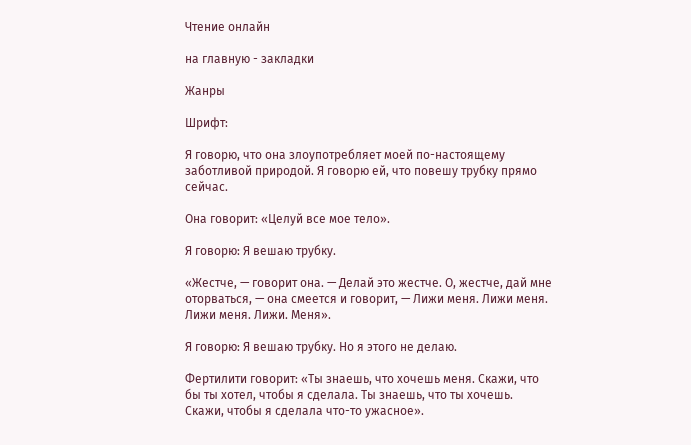Чтение онлайн

на главную - закладки

Жанры

Шрифт:

Я говорю, что она злоупотребляет моей по-настоящему заботливой природой. Я говорю ей, что повешу трубку прямо сейчас.

Она говорит: «Целуй все мое тело».

Я говорю: Я вешаю трубку.

«Жестче, — говорит она. — Делай это жестче. О, жестче, дай мне оторваться, — она смеется и говорит, — Лижи меня. Лижи меня. Лижи меня. Лижи. Меня».

Я говорю: Я вешаю трубку. Но я этого не делаю.

Фертилити говорит: «Ты знаешь, что хочешь меня. Скажи, что бы ты хотел, чтобы я сделала. Ты знаешь, что ты хочешь. Скажи, чтобы я сделала что-то ужасное».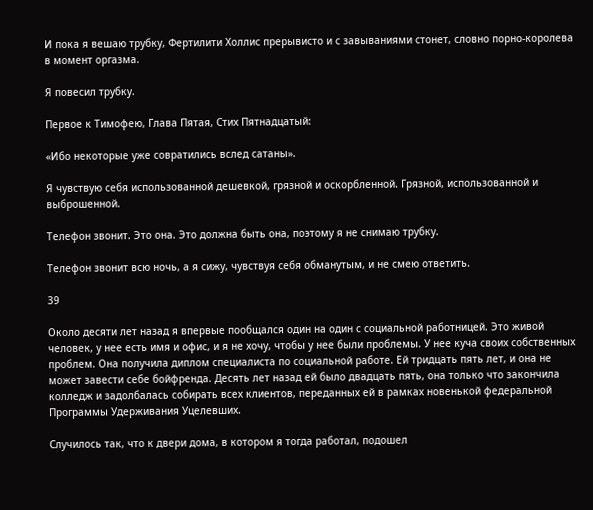И пока я вешаю трубку, Фертилити Холлис прерывисто и с завываниями стонет, словно порно-королева в момент оргазма.

Я повесил трубку.

Первое к Тимофею, Глава Пятая, Стих Пятнадцатый:

«Ибо некоторые уже совратились вслед сатаны».

Я чувствую себя использованной дешевкой, грязной и оскорбленной. Грязной, использованной и выброшенной.

Телефон звонит. Это она. Это должна быть она, поэтому я не снимаю трубку.

Телефон звонит всю ночь, а я сижу, чувствуя себя обманутым, и не смею ответить.

39

Около десяти лет назад я впервые пообщался один на один с социальной работницей. Это живой человек, у нее есть имя и офис, и я не хочу, чтобы у нее были проблемы. У нее куча своих собственных проблем. Она получила диплом специалиста по социальной работе. Ей тридцать пять лет, и она не может завести себе бойфренда. Десять лет назад ей было двадцать пять, она только что закончила колледж и задолбалась собирать всех клиентов, переданных ей в рамках новенькой федеральной Программы Удерживания Уцелевших.

Случилось так, что к двери дома, в котором я тогда работал, подошел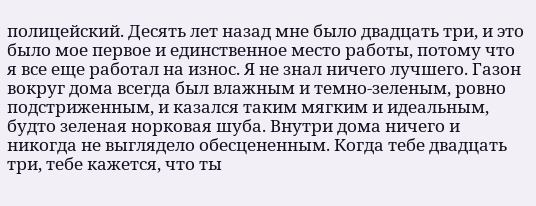полицейский. Десять лет назад мне было двадцать три, и это было мое первое и единственное место работы, потому что я все еще работал на износ. Я не знал ничего лучшего. Газон вокруг дома всегда был влажным и темно-зеленым, ровно подстриженным, и казался таким мягким и идеальным, будто зеленая норковая шуба. Внутри дома ничего и никогда не выглядело обесцененным. Когда тебе двадцать три, тебе кажется, что ты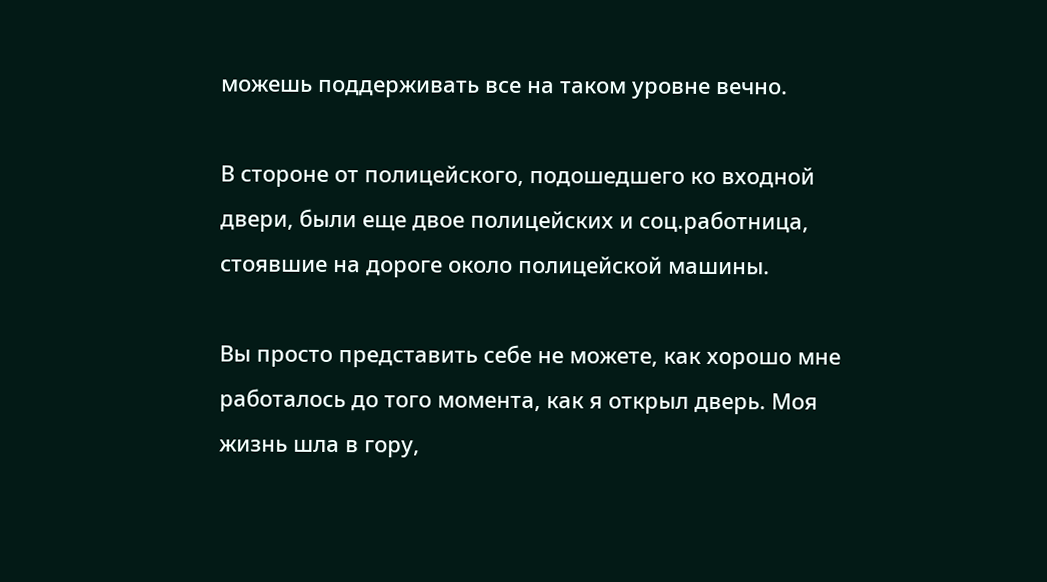можешь поддерживать все на таком уровне вечно.

В стороне от полицейского, подошедшего ко входной двери, были еще двое полицейских и соц.работница, стоявшие на дороге около полицейской машины.

Вы просто представить себе не можете, как хорошо мне работалось до того момента, как я открыл дверь. Моя жизнь шла в гору,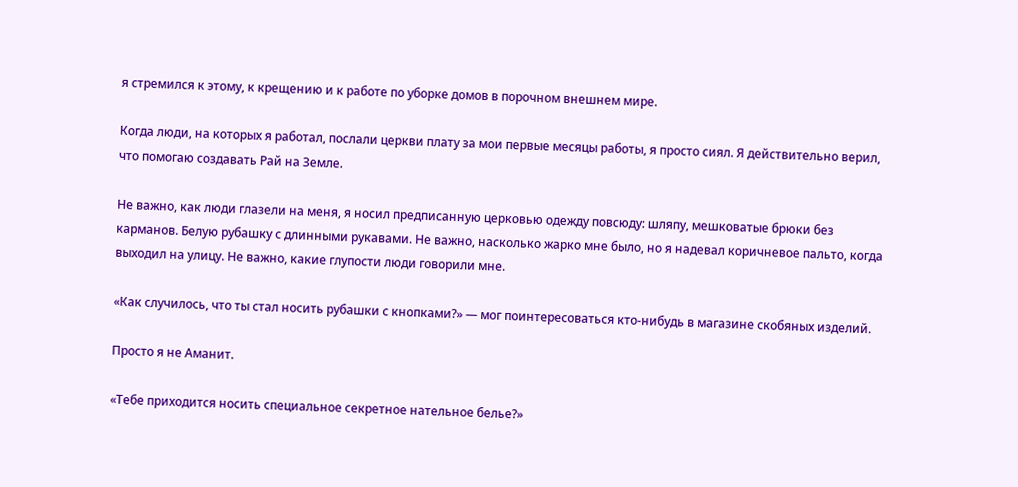я стремился к этому, к крещению и к работе по уборке домов в порочном внешнем мире.

Когда люди, на которых я работал, послали церкви плату за мои первые месяцы работы, я просто сиял. Я действительно верил, что помогаю создавать Рай на Земле.

Не важно, как люди глазели на меня, я носил предписанную церковью одежду повсюду: шляпу, мешковатые брюки без карманов. Белую рубашку с длинными рукавами. Не важно, насколько жарко мне было, но я надевал коричневое пальто, когда выходил на улицу. Не важно, какие глупости люди говорили мне.

«Как случилось, что ты стал носить рубашки с кнопками?» — мог поинтересоваться кто-нибудь в магазине скобяных изделий.

Просто я не Аманит.

«Тебе приходится носить специальное секретное нательное белье?»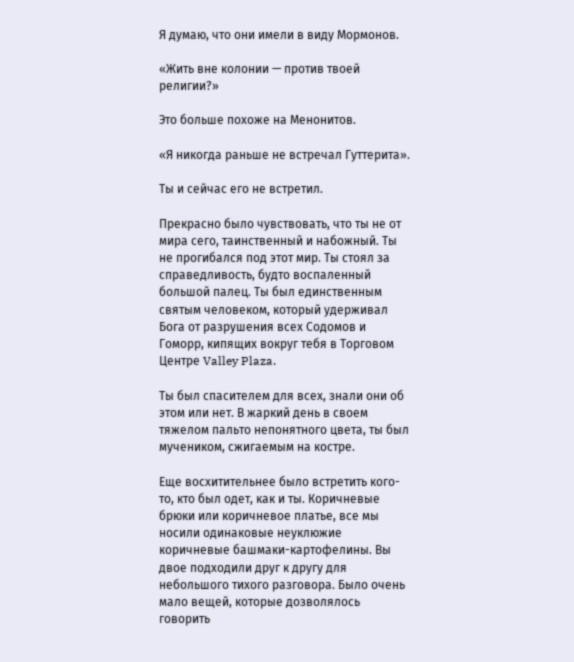Я думаю, что они имели в виду Мормонов.

«Жить вне колонии — против твоей религии?»

Это больше похоже на Менонитов.

«Я никогда раньше не встречал Гуттерита».

Ты и сейчас его не встретил.

Прекрасно было чувствовать, что ты не от мира сего, таинственный и набожный. Ты не прогибался под этот мир. Ты стоял за справедливость, будто воспаленный большой палец. Ты был единственным святым человеком, который удерживал Бога от разрушения всех Содомов и Гоморр, кипящих вокруг тебя в Торговом Центре Valley Plaza.

Ты был спасителем для всех, знали они об этом или нет. В жаркий день в своем тяжелом пальто непонятного цвета, ты был мучеником, сжигаемым на костре.

Еще восхитительнее было встретить кого-то, кто был одет, как и ты. Коричневые брюки или коричневое платье, все мы носили одинаковые неуклюжие коричневые башмаки-картофелины. Вы двое подходили друг к другу для небольшого тихого разговора. Было очень мало вещей, которые дозволялось говорить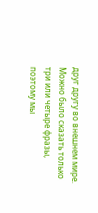друг другу во внешнем мире. Можно было сказать только три или четыре фразы, поэтому мы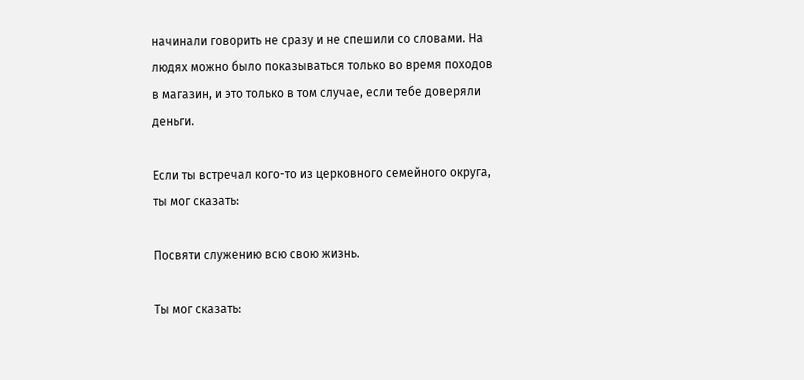начинали говорить не сразу и не спешили со словами. На людях можно было показываться только во время походов в магазин, и это только в том случае, если тебе доверяли деньги.

Если ты встречал кого-то из церковного семейного округа, ты мог сказать:

Посвяти служению всю свою жизнь.

Ты мог сказать: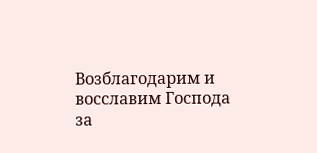Возблагодарим и восславим Господа за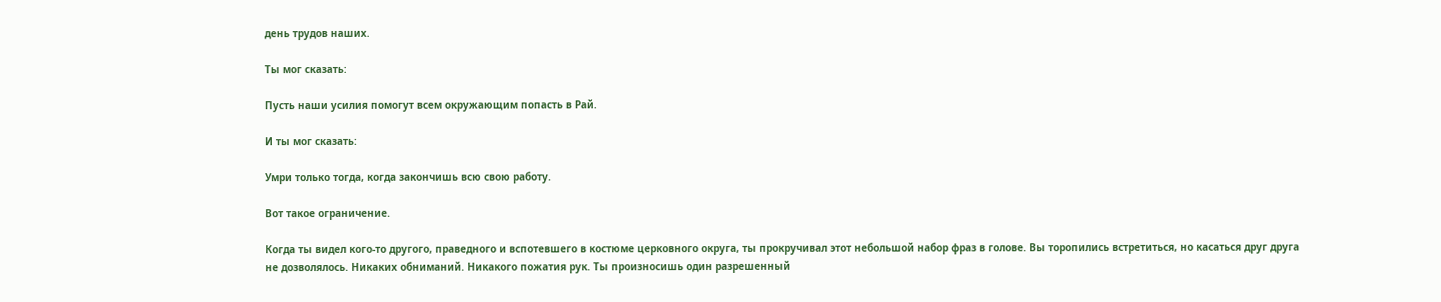день трудов наших.

Ты мог сказать:

Пусть наши усилия помогут всем окружающим попасть в Рай.

И ты мог сказать:

Умри только тогда, когда закончишь всю свою работу.

Вот такое ограничение.

Когда ты видел кого-то другого, праведного и вспотевшего в костюме церковного округа, ты прокручивал этот небольшой набор фраз в голове. Вы торопились встретиться, но касаться друг друга не дозволялось. Никаких обниманий. Никакого пожатия рук. Ты произносишь один разрешенный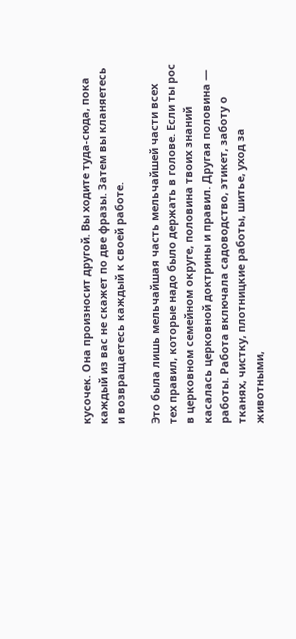кусочек. Она произносит другой. Вы ходите туда-сюда, пока каждый из вас не скажет по две фразы. Затем вы кланяетесь и возвращаетесь каждый к своей работе.

Это была лишь мельчайшая часть мельчайшей части всех тех правил, которые надо было держать в голове. Если ты рос в церковном семейном округе, половина твоих знаний касалась церковной доктрины и правил. Другая половина — работы. Работа включала садоводство, этикет, заботу о тканях, чистку, плотницкие работы, шитье, уход за животными,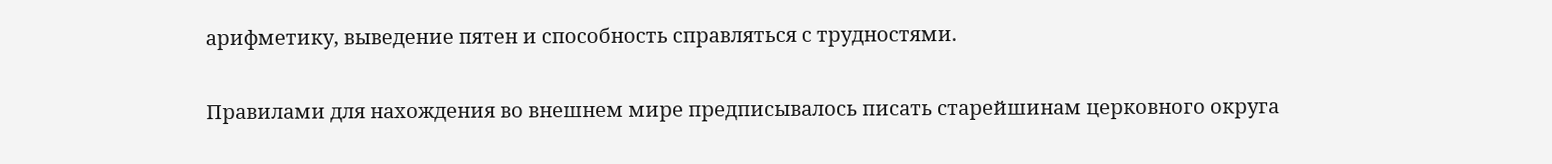арифметику, выведение пятен и способность справляться с трудностями.

Правилами для нахождения во внешнем мире предписывалось писать старейшинам церковного округа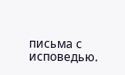письма с исповедью.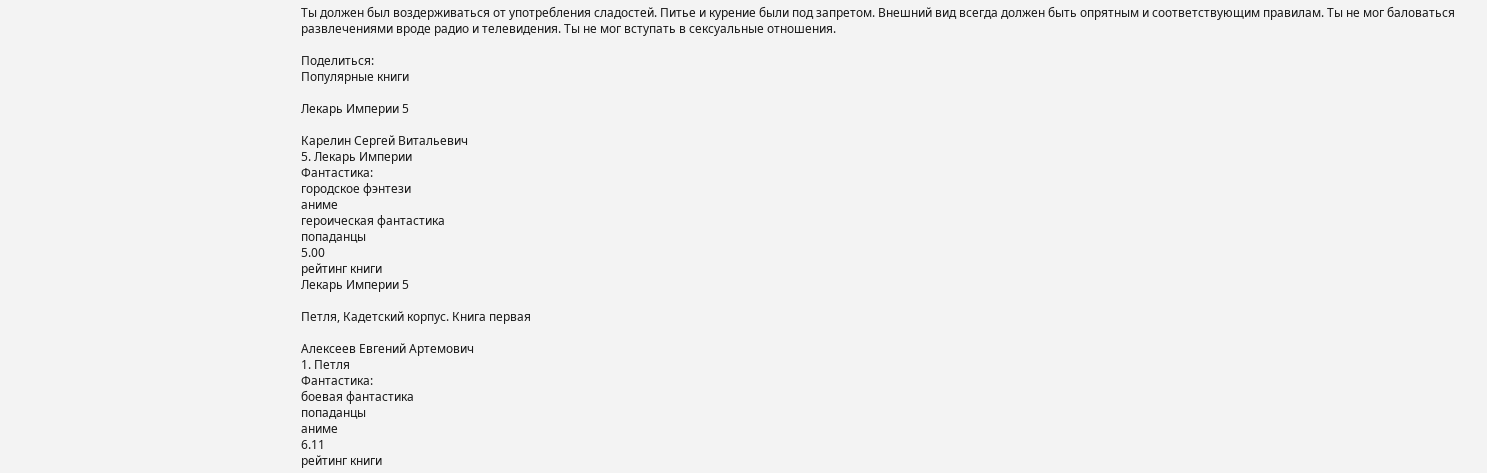Ты должен был воздерживаться от употребления сладостей. Питье и курение были под запретом. Внешний вид всегда должен быть опрятным и соответствующим правилам. Ты не мог баловаться развлечениями вроде радио и телевидения. Ты не мог вступать в сексуальные отношения.

Поделиться:
Популярные книги

Лекарь Империи 5

Карелин Сергей Витальевич
5. Лекарь Империи
Фантастика:
городское фэнтези
аниме
героическая фантастика
попаданцы
5.00
рейтинг книги
Лекарь Империи 5

Петля, Кадетский корпус. Книга первая

Алексеев Евгений Артемович
1. Петля
Фантастика:
боевая фантастика
попаданцы
аниме
6.11
рейтинг книги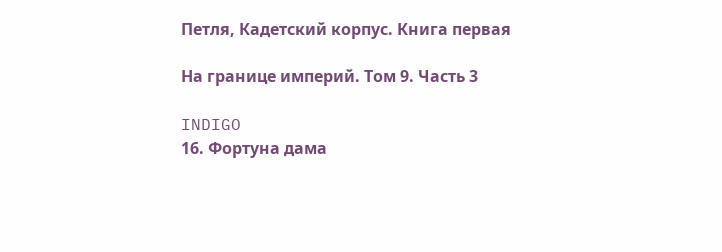Петля, Кадетский корпус. Книга первая

На границе империй. Том 9. Часть 3

INDIGO
16. Фортуна дама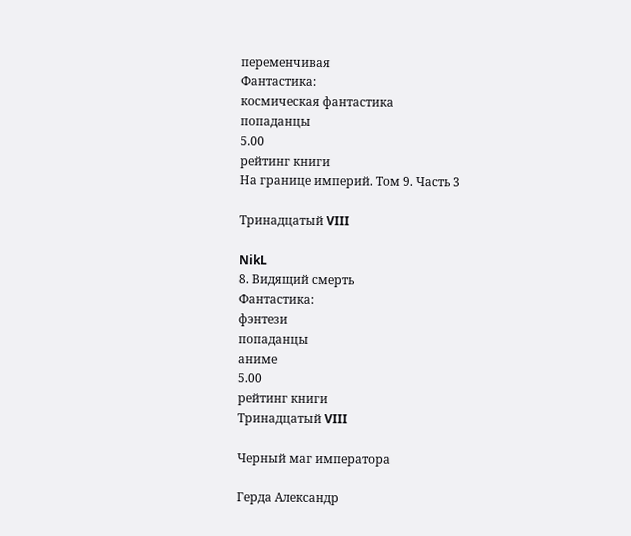переменчивая
Фантастика:
космическая фантастика
попаданцы
5.00
рейтинг книги
На границе империй. Том 9. Часть 3

Тринадцатый VIII

NikL
8. Видящий смерть
Фантастика:
фэнтези
попаданцы
аниме
5.00
рейтинг книги
Тринадцатый VIII

Черный маг императора

Герда Александр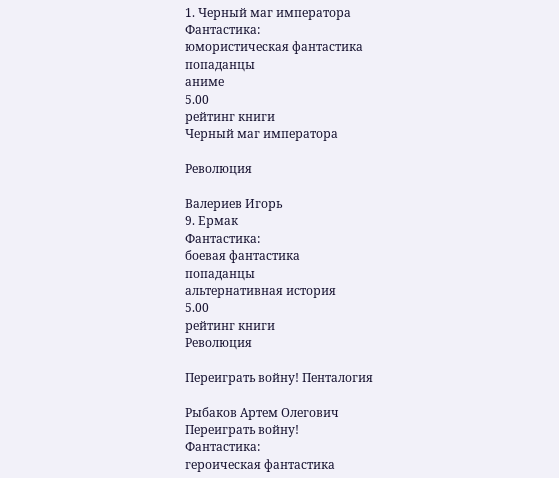1. Черный маг императора
Фантастика:
юмористическая фантастика
попаданцы
аниме
5.00
рейтинг книги
Черный маг императора

Революция

Валериев Игорь
9. Ермак
Фантастика:
боевая фантастика
попаданцы
альтернативная история
5.00
рейтинг книги
Революция

Переиграть войну! Пенталогия

Рыбаков Артем Олегович
Переиграть войну!
Фантастика:
героическая фантастика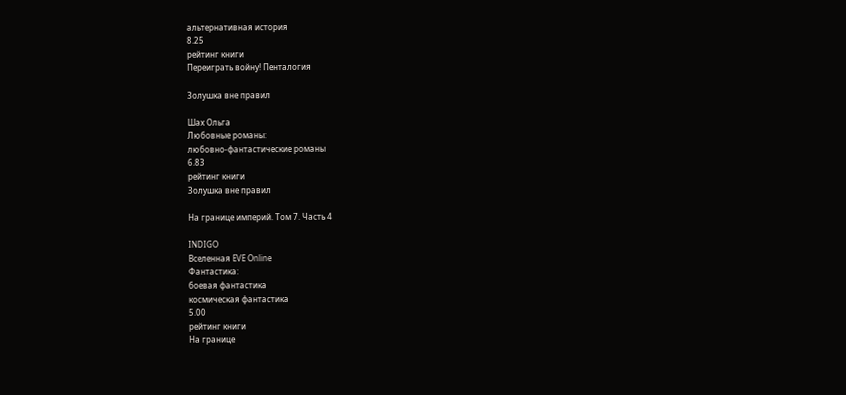альтернативная история
8.25
рейтинг книги
Переиграть войну! Пенталогия

Золушка вне правил

Шах Ольга
Любовные романы:
любовно-фантастические романы
6.83
рейтинг книги
Золушка вне правил

На границе империй. Том 7. Часть 4

INDIGO
Вселенная EVE Online
Фантастика:
боевая фантастика
космическая фантастика
5.00
рейтинг книги
На границе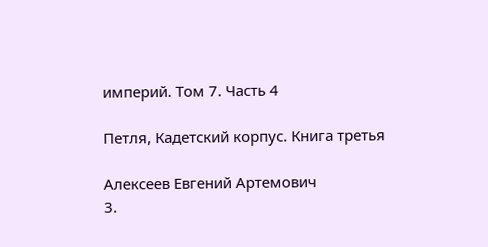империй. Том 7. Часть 4

Петля, Кадетский корпус. Книга третья

Алексеев Евгений Артемович
3.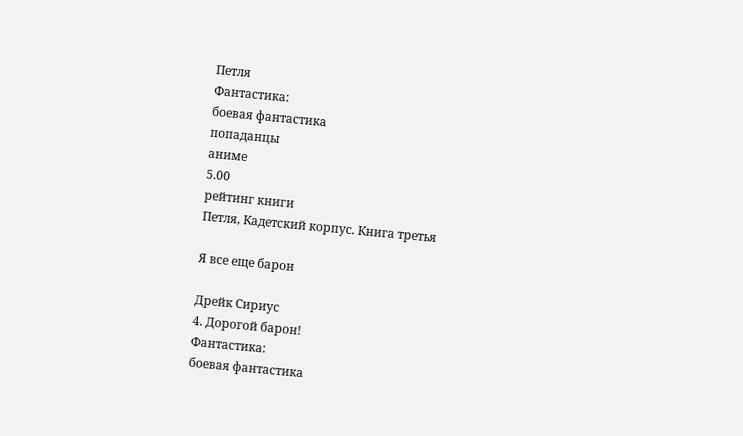Петля
Фантастика:
боевая фантастика
попаданцы
аниме
5.00
рейтинг книги
Петля, Кадетский корпус. Книга третья

Я все еще барон

Дрейк Сириус
4. Дорогой барон!
Фантастика:
боевая фантастика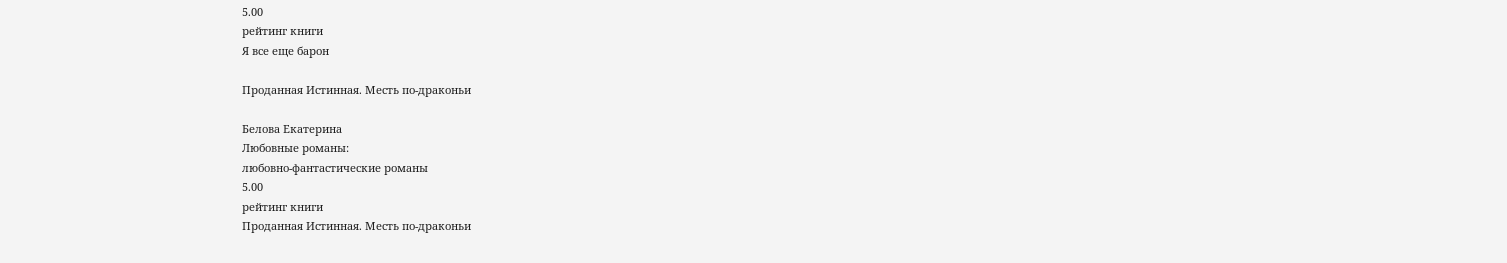5.00
рейтинг книги
Я все еще барон

Проданная Истинная. Месть по-драконьи

Белова Екатерина
Любовные романы:
любовно-фантастические романы
5.00
рейтинг книги
Проданная Истинная. Месть по-драконьи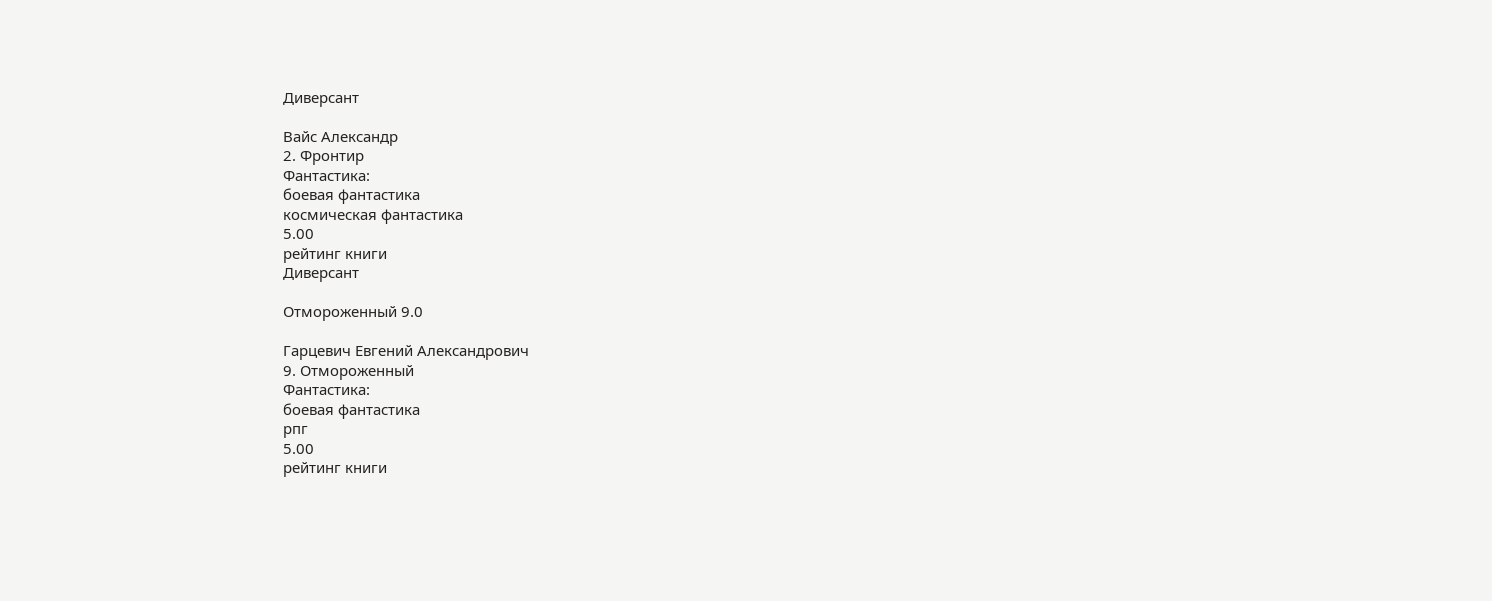Диверсант

Вайс Александр
2. Фронтир
Фантастика:
боевая фантастика
космическая фантастика
5.00
рейтинг книги
Диверсант

Отмороженный 9.0

Гарцевич Евгений Александрович
9. Отмороженный
Фантастика:
боевая фантастика
рпг
5.00
рейтинг книги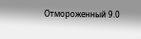Отмороженный 9.0